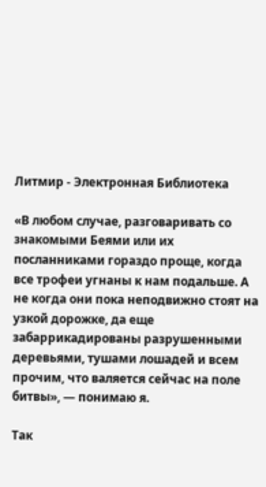Литмир - Электронная Библиотека

«В любом случае, разговаривать со знакомыми Беями или их посланниками гораздо проще, когда все трофеи угнаны к нам подальше. А не когда они пока неподвижно стоят на узкой дорожке, да еще забаррикадированы разрушенными деревьями, тушами лошадей и всем прочим, что валяется сейчас на поле битвы», — понимаю я.

Так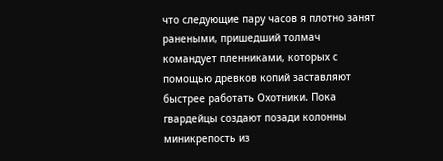что следующие пару часов я плотно занят ранеными, пришедший толмач командует пленниками, которых с помощью древков копий заставляют быстрее работать Охотники. Пока гвардейцы создают позади колонны миникрепость из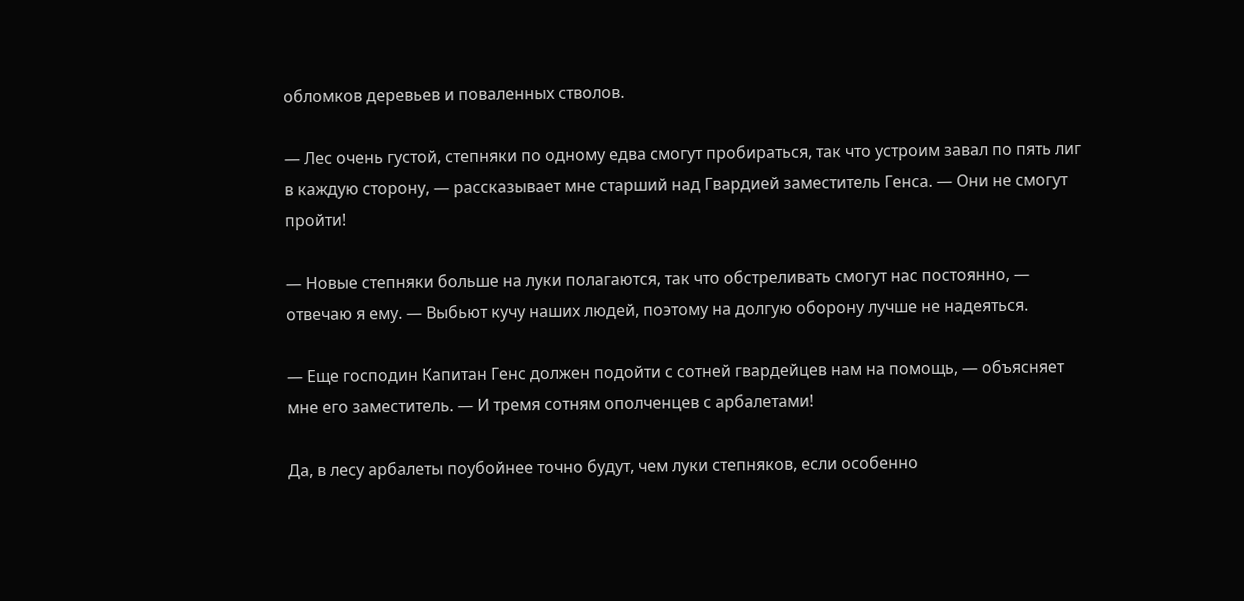обломков деревьев и поваленных стволов.

— Лес очень густой, степняки по одному едва смогут пробираться, так что устроим завал по пять лиг в каждую сторону, — рассказывает мне старший над Гвардией заместитель Генса. — Они не смогут пройти!

— Новые степняки больше на луки полагаются, так что обстреливать смогут нас постоянно, — отвечаю я ему. — Выбьют кучу наших людей, поэтому на долгую оборону лучше не надеяться.

— Еще господин Капитан Генс должен подойти с сотней гвардейцев нам на помощь, — объясняет мне его заместитель. — И тремя сотням ополченцев с арбалетами!

Да, в лесу арбалеты поубойнее точно будут, чем луки степняков, если особенно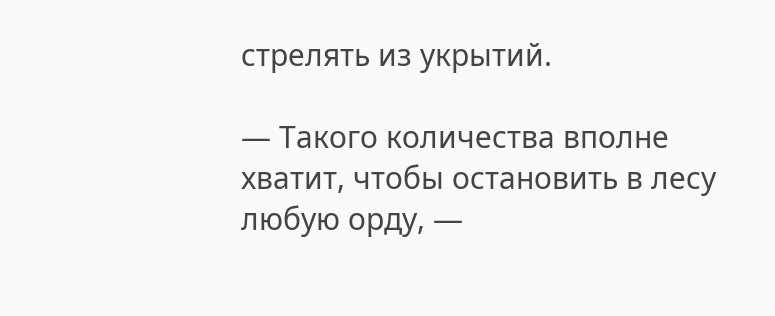стрелять из укрытий.

— Такого количества вполне хватит, чтобы остановить в лесу любую орду, —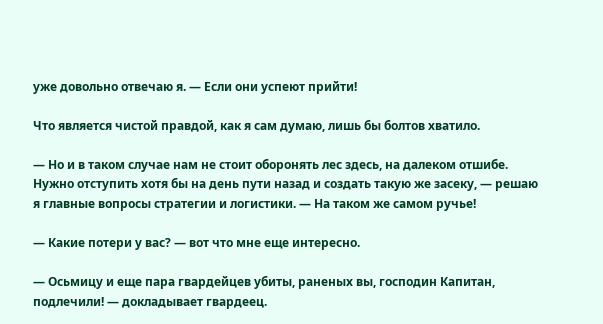уже довольно отвечаю я. — Если они успеют прийти!

Что является чистой правдой, как я сам думаю, лишь бы болтов хватило.

— Но и в таком случае нам не стоит оборонять лес здесь, на далеком отшибе. Нужно отступить хотя бы на день пути назад и создать такую же засеку, — решаю я главные вопросы стратегии и логистики. — На таком же самом ручье!

— Какие потери у вас? — вот что мне еще интересно.

— Осьмицу и еще пара гвардейцев убиты, раненых вы, господин Капитан, подлечили! — докладывает гвардеец.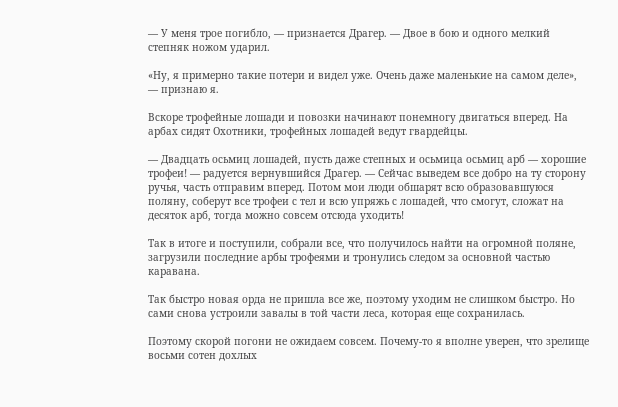— У меня трое погибло, — признается Драгер. — Двое в бою и одного мелкий степняк ножом ударил.

«Ну, я примерно такие потери и видел уже. Очень даже маленькие на самом деле», — признаю я.

Вскоре трофейные лошади и повозки начинают понемногу двигаться вперед. На арбах сидят Охотники, трофейных лошадей ведут гвардейцы.

— Двадцать осьмиц лошадей, пусть даже степных и осьмица осьмиц арб — хорошие трофеи! — радуется вернувшийся Драгер. — Сейчас выведем все добро на ту сторону ручья, часть отправим вперед. Потом мои люди обшарят всю образовавшуюся поляну, соберут все трофеи с тел и всю упряжь с лошадей, что смогут, сложат на десяток арб, тогда можно совсем отсюда уходить!

Так в итоге и поступили, собрали все, что получилось найти на огромной поляне, загрузили последние арбы трофеями и тронулись следом за основной частью каравана.

Так быстро новая орда не пришла все же, поэтому уходим не слишком быстро. Но сами снова устроили завалы в той части леса, которая еще сохранилась.

Поэтому скорой погони не ожидаем совсем. Почему-то я вполне уверен, что зрелище восьми сотен дохлых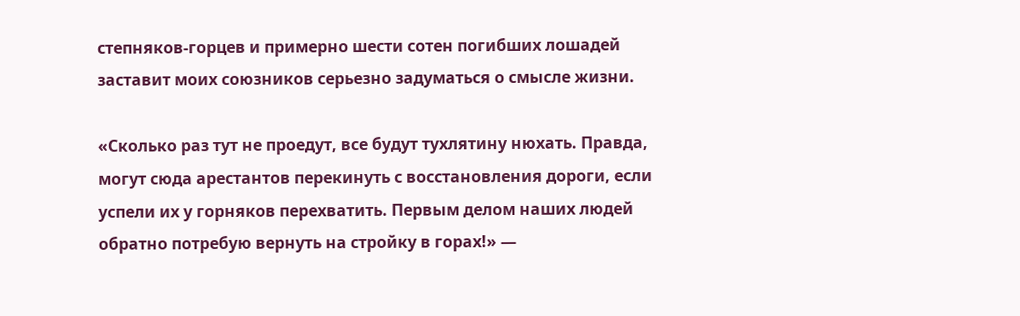степняков-горцев и примерно шести сотен погибших лошадей заставит моих союзников серьезно задуматься о смысле жизни.

«Сколько раз тут не проедут, все будут тухлятину нюхать. Правда, могут сюда арестантов перекинуть с восстановления дороги, если успели их у горняков перехватить. Первым делом наших людей обратно потребую вернуть на стройку в горах!» —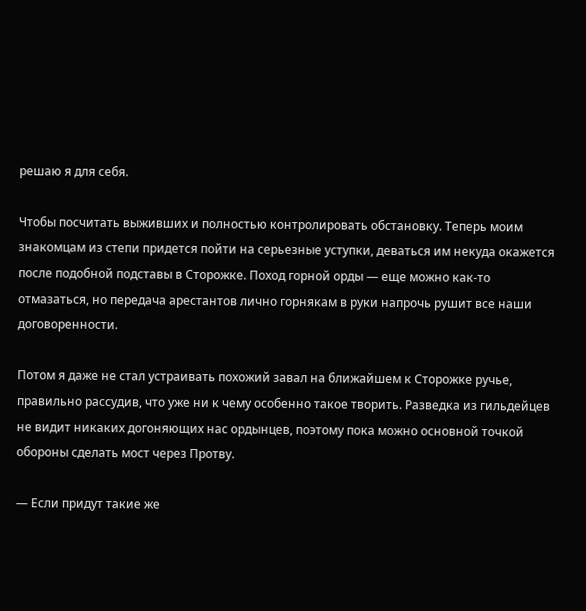решаю я для себя.

Чтобы посчитать выживших и полностью контролировать обстановку. Теперь моим знакомцам из степи придется пойти на серьезные уступки, деваться им некуда окажется после подобной подставы в Сторожке. Поход горной орды — еще можно как-то отмазаться, но передача арестантов лично горнякам в руки напрочь рушит все наши договоренности.

Потом я даже не стал устраивать похожий завал на ближайшем к Сторожке ручье, правильно рассудив, что уже ни к чему особенно такое творить. Разведка из гильдейцев не видит никаких догоняющих нас ордынцев, поэтому пока можно основной точкой обороны сделать мост через Протву.

— Если придут такие же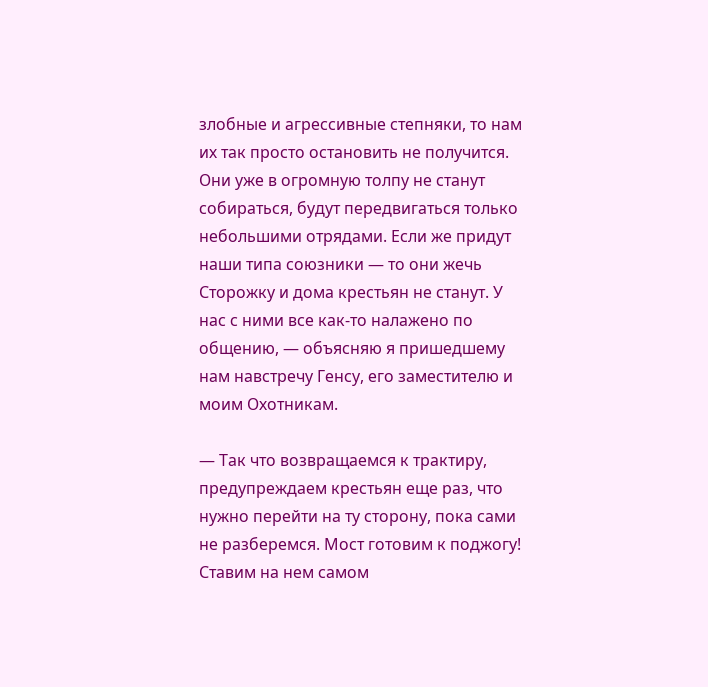злобные и агрессивные степняки, то нам их так просто остановить не получится. Они уже в огромную толпу не станут собираться, будут передвигаться только небольшими отрядами. Если же придут наши типа союзники — то они жечь Сторожку и дома крестьян не станут. У нас с ними все как-то налажено по общению, — объясняю я пришедшему нам навстречу Генсу, его заместителю и моим Охотникам.

— Так что возвращаемся к трактиру, предупреждаем крестьян еще раз, что нужно перейти на ту сторону, пока сами не разберемся. Мост готовим к поджогу! Ставим на нем самом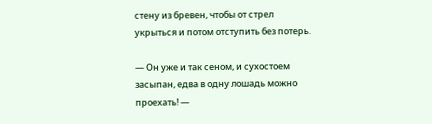стену из бревен, чтобы от стрел укрыться и потом отступить без потерь.

— Он уже и так сеном, и сухостоем засыпан, едва в одну лошадь можно проехать! —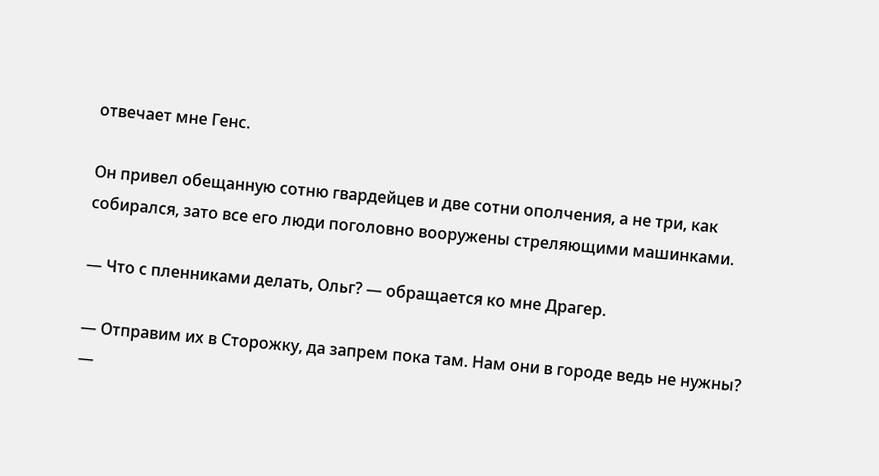отвечает мне Генс.

Он привел обещанную сотню гвардейцев и две сотни ополчения, а не три, как собирался, зато все его люди поголовно вооружены стреляющими машинками.

— Что с пленниками делать, Ольг? — обращается ко мне Драгер.

— Отправим их в Сторожку, да запрем пока там. Нам они в городе ведь не нужны? —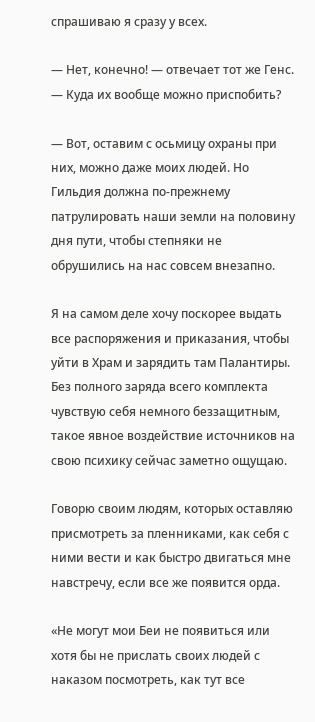спрашиваю я сразу у всех.

— Нет, конечно! — отвечает тот же Генс. — Куда их вообще можно приспобить?

— Вот, оставим с осьмицу охраны при них, можно даже моих людей. Но Гильдия должна по-прежнему патрулировать наши земли на половину дня пути, чтобы степняки не обрушились на нас совсем внезапно.

Я на самом деле хочу поскорее выдать все распоряжения и приказания, чтобы уйти в Храм и зарядить там Палантиры. Без полного заряда всего комплекта чувствую себя немного беззащитным, такое явное воздействие источников на свою психику сейчас заметно ощущаю.

Говорю своим людям, которых оставляю присмотреть за пленниками, как себя с ними вести и как быстро двигаться мне навстречу, если все же появится орда.

«Не могут мои Беи не появиться или хотя бы не прислать своих людей с наказом посмотреть, как тут все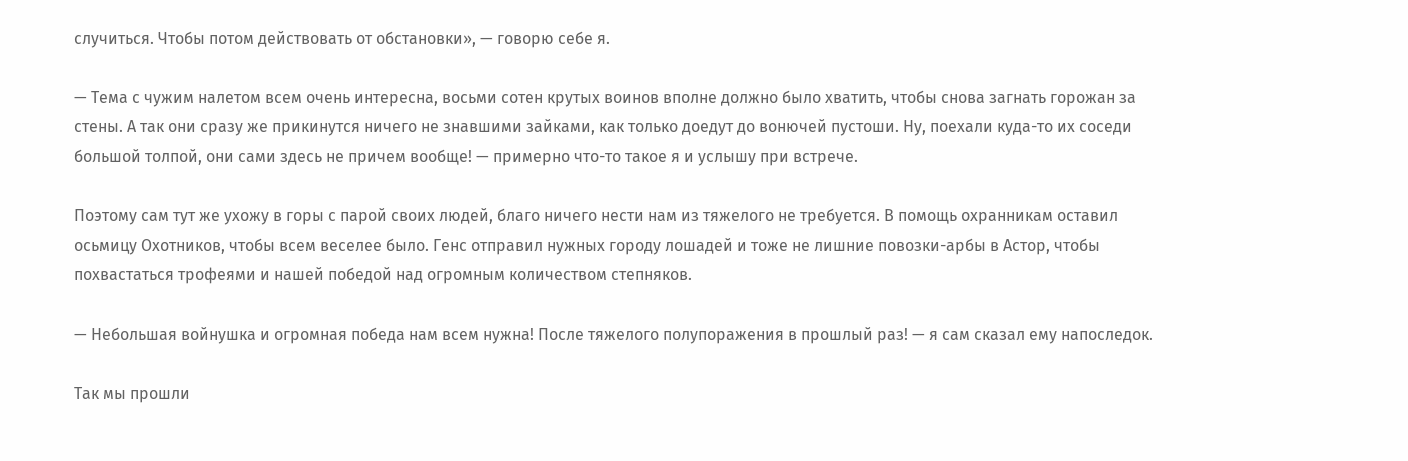случиться. Чтобы потом действовать от обстановки», — говорю себе я.

— Тема с чужим налетом всем очень интересна, восьми сотен крутых воинов вполне должно было хватить, чтобы снова загнать горожан за стены. А так они сразу же прикинутся ничего не знавшими зайками, как только доедут до вонючей пустоши. Ну, поехали куда-то их соседи большой толпой, они сами здесь не причем вообще! — примерно что-то такое я и услышу при встрече.

Поэтому сам тут же ухожу в горы с парой своих людей, благо ничего нести нам из тяжелого не требуется. В помощь охранникам оставил осьмицу Охотников, чтобы всем веселее было. Генс отправил нужных городу лошадей и тоже не лишние повозки-арбы в Астор, чтобы похвастаться трофеями и нашей победой над огромным количеством степняков.

— Небольшая войнушка и огромная победа нам всем нужна! После тяжелого полупоражения в прошлый раз! — я сам сказал ему напоследок.

Так мы прошли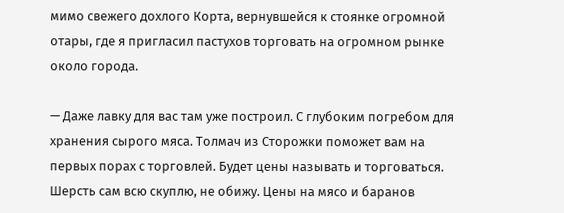мимо свежего дохлого Корта, вернувшейся к стоянке огромной отары, где я пригласил пастухов торговать на огромном рынке около города.

— Даже лавку для вас там уже построил. С глубоким погребом для хранения сырого мяса. Толмач из Сторожки поможет вам на первых порах с торговлей. Будет цены называть и торговаться. Шерсть сам всю скуплю, не обижу. Цены на мясо и баранов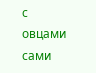с овцами сами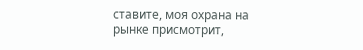ставите, моя охрана на рынке присмотрит,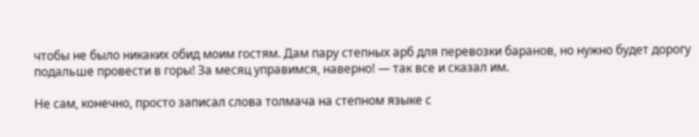чтобы не было никаких обид моим гостям. Дам пару степных арб для перевозки баранов, но нужно будет дорогу подальше провести в горы! За месяц управимся, наверно! — так все и сказал им.

Не сам, конечно, просто записал слова толмача на степном языке с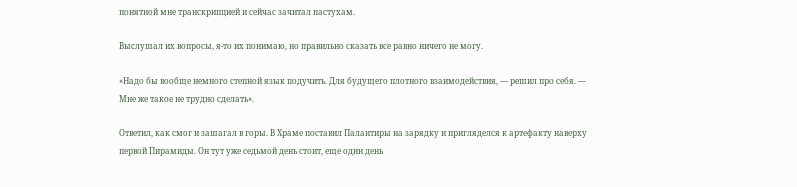понятной мне транскрипцией и сейчас зачитал пастухам.

Выслушал их вопросы, я-то их понимаю, но правильно сказать все равно ничего не могу.

«Надо бы вообще немного степной язык подучить. Для будущего плотного взаимодействия, — решил про себя. — Мне же такое не трудно сделать».

Ответил, как смог и зашагал в горы. В Храме поставил Палантиры на зарядку и пригляделся к артефакту наверху первой Пирамиды. Он тут уже седьмой день стоит, еще один день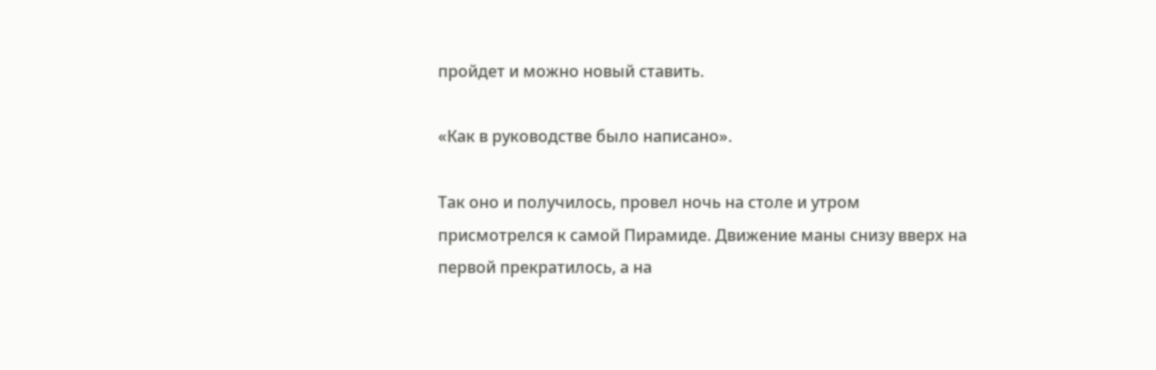пройдет и можно новый ставить.

«Как в руководстве было написано».

Так оно и получилось, провел ночь на столе и утром присмотрелся к самой Пирамиде. Движение маны снизу вверх на первой прекратилось, а на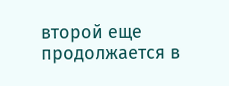второй еще продолжается в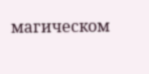магическом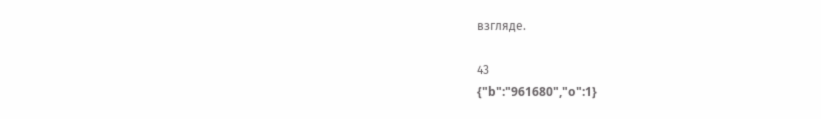взгляде.

43
{"b":"961680","o":1}